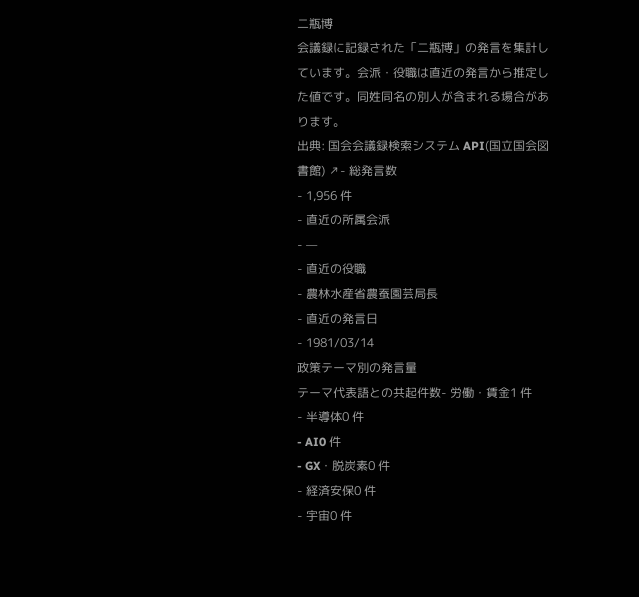二瓶博
会議録に記録された「二瓶博」の発言を集計しています。会派・役職は直近の発言から推定した値です。同姓同名の別人が含まれる場合があります。
出典: 国会会議録検索システム API(国立国会図書館) ↗- 総発言数
- 1,956 件
- 直近の所属会派
- —
- 直近の役職
- 農林水産省農蚕園芸局長
- 直近の発言日
- 1981/03/14
政策テーマ別の発言量
テーマ代表語との共起件数- 労働・賃金1 件
- 半導体0 件
- AI0 件
- GX・脱炭素0 件
- 経済安保0 件
- 宇宙0 件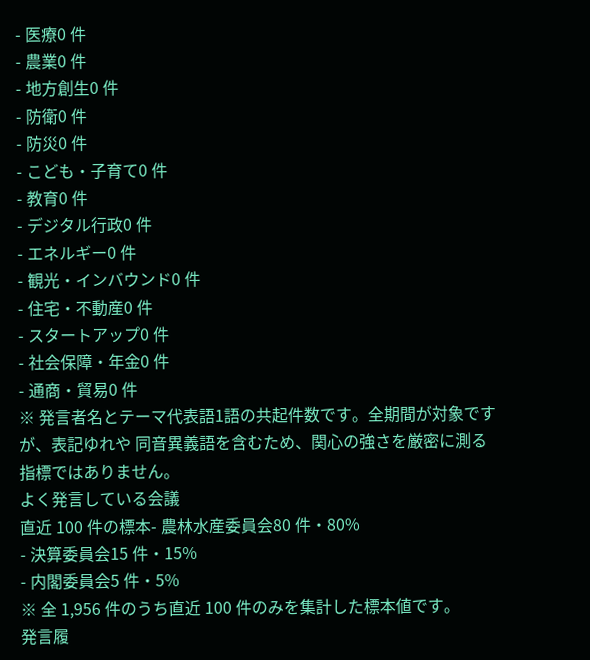- 医療0 件
- 農業0 件
- 地方創生0 件
- 防衛0 件
- 防災0 件
- こども・子育て0 件
- 教育0 件
- デジタル行政0 件
- エネルギー0 件
- 観光・インバウンド0 件
- 住宅・不動産0 件
- スタートアップ0 件
- 社会保障・年金0 件
- 通商・貿易0 件
※ 発言者名とテーマ代表語1語の共起件数です。全期間が対象ですが、表記ゆれや 同音異義語を含むため、関心の強さを厳密に測る指標ではありません。
よく発言している会議
直近 100 件の標本- 農林水産委員会80 件・80%
- 決算委員会15 件・15%
- 内閣委員会5 件・5%
※ 全 1,956 件のうち直近 100 件のみを集計した標本値です。
発言履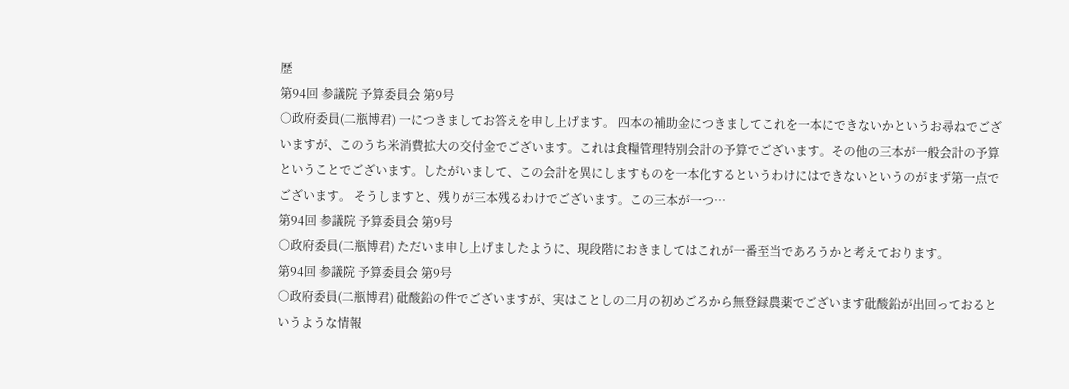歴
第94回 参議院 予算委員会 第9号
○政府委員(二瓶博君) 一につきましてお答えを申し上げます。 四本の補助金につきましてこれを一本にできないかというお尋ねでございますが、このうち米消費拡大の交付金でございます。これは食糧管理特別会計の予算でございます。その他の三本が一般会計の予算ということでございます。したがいまして、この会計を異にしますものを一本化するというわけにはできないというのがまず第一点でございます。 そうしますと、残りが三本残るわけでございます。この三本が一つ…
第94回 参議院 予算委員会 第9号
○政府委員(二瓶博君) ただいま申し上げましたように、現段階におきましてはこれが一番至当であろうかと考えております。
第94回 参議院 予算委員会 第9号
○政府委員(二瓶博君) 砒酸鉛の件でございますが、実はことしの二月の初めごろから無登録農薬でございます砒酸鉛が出回っておるというような情報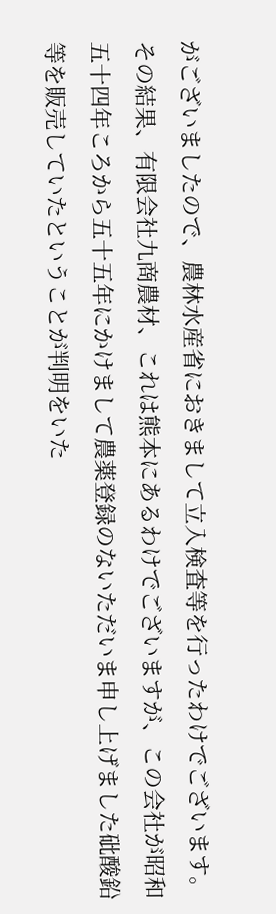がございましたので、農林水産省におきまして立入検査等を行ったわけでございます。その結果、有限会社九商農材、これは熊本にあるわけでございますが、この会社が昭和五十四年ころから五十五年にかけまして農薬登録のないただいま申し上げました砒酸鉛等を販売していたということが判明をいた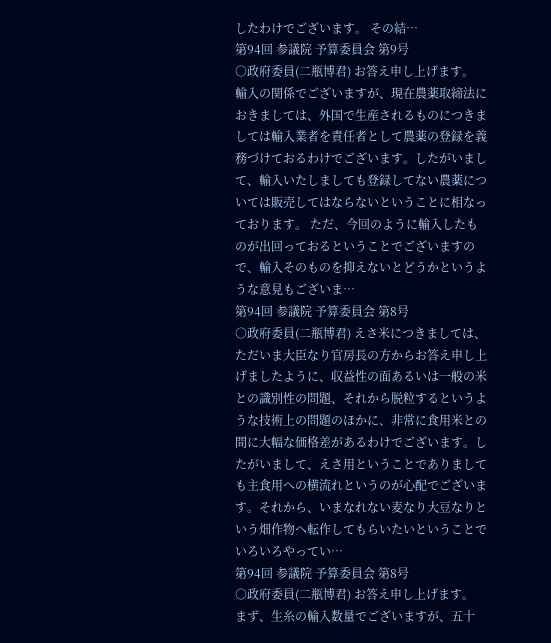したわけでございます。 その結…
第94回 参議院 予算委員会 第9号
○政府委員(二瓶博君) お答え申し上げます。 輸入の関係でございますが、現在農薬取締法におきましては、外国で生産されるものにつきましては輸入業者を責任者として農薬の登録を義務づけておるわけでございます。したがいまして、輸入いたしましても登録してない農薬については販売してはならないということに相なっております。 ただ、今回のように輸入したものが出回っておるということでございますので、輸入そのものを抑えないとどうかというような意見もございま…
第94回 参議院 予算委員会 第8号
○政府委員(二瓶博君) えさ米につきましては、ただいま大臣なり官房長の方からお答え申し上げましたように、収益性の面あるいは一般の米との識別性の問題、それから脱粒するというような技術上の問題のほかに、非常に食用米との間に大幅な価格差があるわけでございます。したがいまして、えさ用ということでありましても主食用への横流れというのが心配でございます。それから、いまなれない麦なり大豆なりという畑作物へ転作してもらいたいということでいろいろやってい…
第94回 参議院 予算委員会 第8号
○政府委員(二瓶博君) お答え申し上げます。 まず、生糸の輸入数量でございますが、五十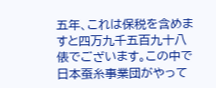五年、これは保税を含めますと四万九千五百九十八俵でございます。この中で日本蚕糸事業団がやって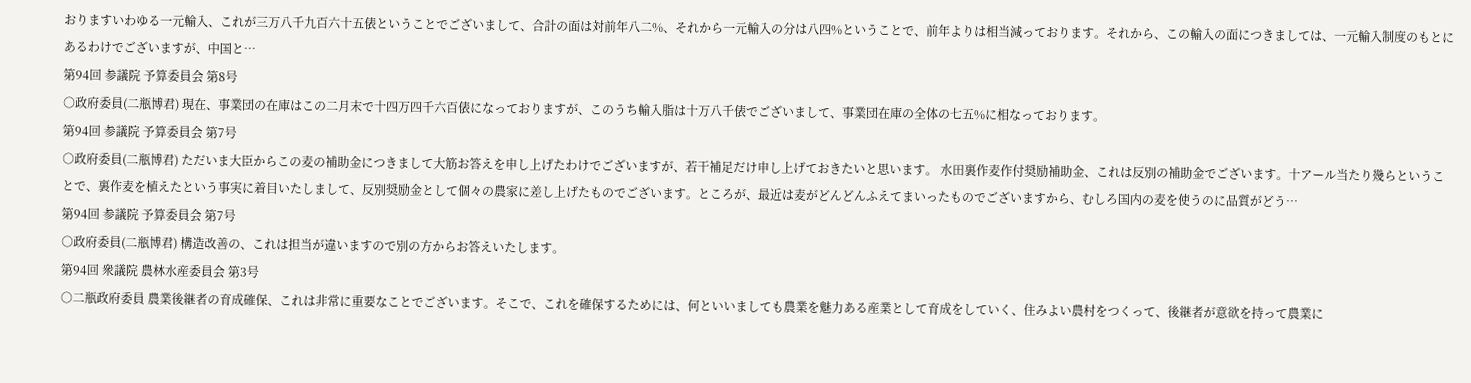おりますいわゆる一元輸入、これが三万八千九百六十五俵ということでございまして、合計の面は対前年八二%、それから一元輸入の分は八四%ということで、前年よりは相当減っております。それから、この輸入の面につきましては、一元輸入制度のもとにあるわけでございますが、中国と…
第94回 参議院 予算委員会 第8号
○政府委員(二瓶博君) 現在、事業団の在庫はこの二月末で十四万四千六百俵になっておりますが、このうち輸入脂は十万八千俵でございまして、事業団在庫の全体の七五%に相なっております。
第94回 参議院 予算委員会 第7号
○政府委員(二瓶博君) ただいま大臣からこの麦の補助金につきまして大筋お答えを申し上げたわけでございますが、若干補足だけ申し上げておきたいと思います。 水田裏作麦作付奨励補助金、これは反別の補助金でございます。十アール当たり幾らということで、裏作麦を植えたという事実に着目いたしまして、反別奨励金として個々の農家に差し上げたものでございます。ところが、最近は麦がどんどんふえてまいったものでございますから、むしろ国内の麦を使うのに品質がどう…
第94回 参議院 予算委員会 第7号
○政府委員(二瓶博君) 構造改善の、これは担当が違いますので別の方からお答えいたします。
第94回 衆議院 農林水産委員会 第3号
○二瓶政府委員 農業後継者の育成確保、これは非常に重要なことでございます。そこで、これを確保するためには、何といいましても農業を魅力ある産業として育成をしていく、住みよい農村をつくって、後継者が意欲を持って農業に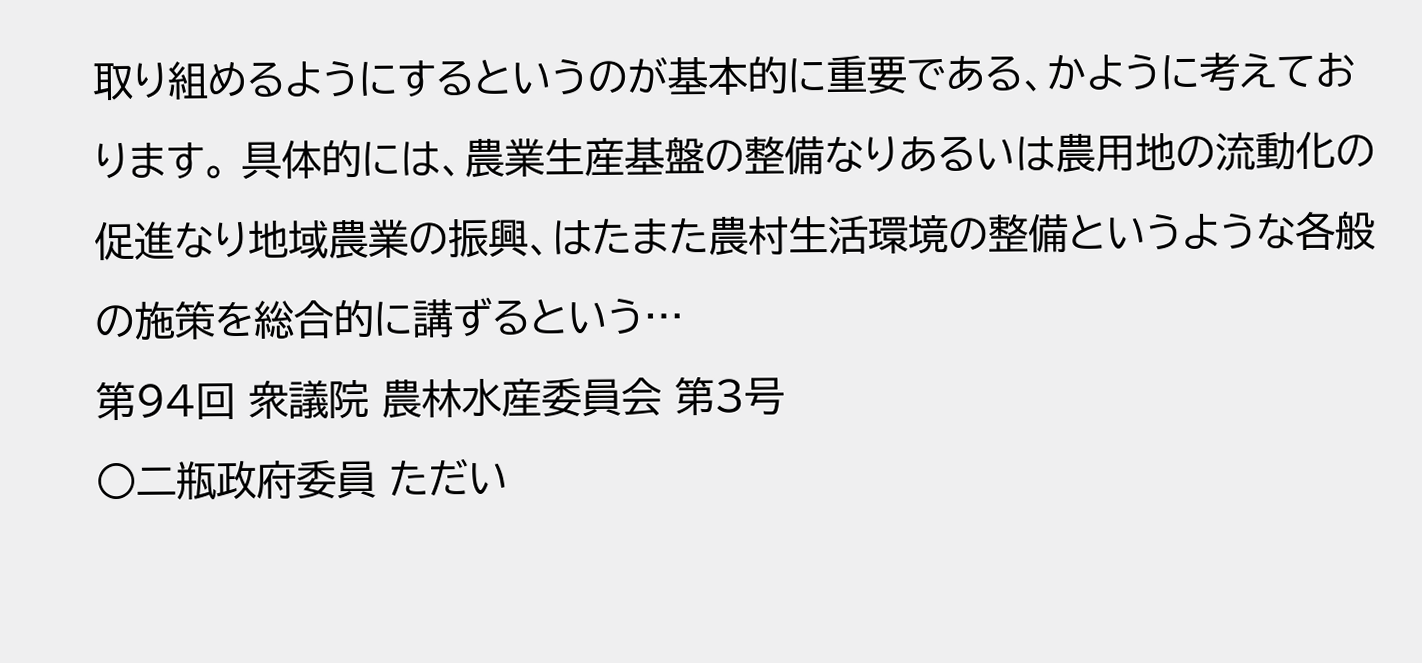取り組めるようにするというのが基本的に重要である、かように考えております。 具体的には、農業生産基盤の整備なりあるいは農用地の流動化の促進なり地域農業の振興、はたまた農村生活環境の整備というような各般の施策を総合的に講ずるという…
第94回 衆議院 農林水産委員会 第3号
○二瓶政府委員 ただい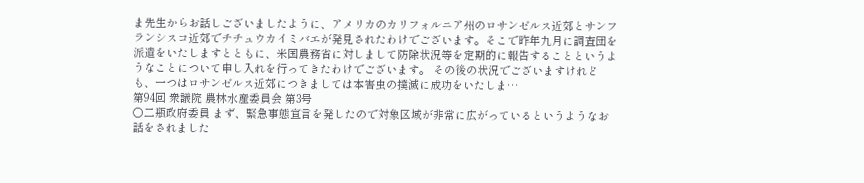ま先生からお話しございましたように、アメリカのカリフォルニア州のロサンゼルス近郊とサンフランシスコ近郊でチチュウカイミバエが発見されたわけでございます。そこで昨年九月に調査団を派遣をいたしますとともに、米国農務省に対しまして防除状況等を定期的に報告することというようなことについて申し入れを行ってきたわけでございます。 その後の状況でございますけれども、一つはロサンゼルス近郊につきましては本害虫の撲滅に成功をいたしま…
第94回 衆議院 農林水産委員会 第3号
○二瓶政府委員 まず、緊急事態宣言を発したので対象区域が非常に広がっているというようなお話をされました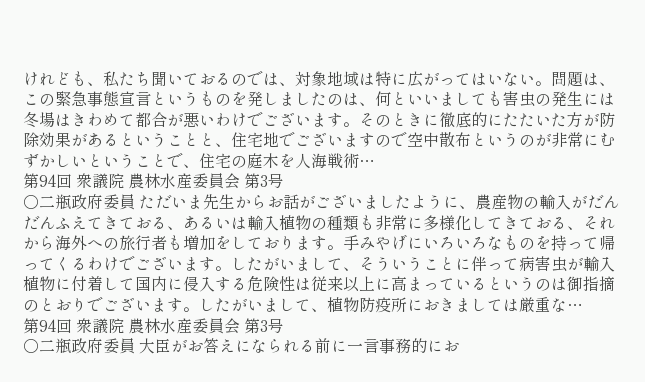けれども、私たち聞いておるのでは、対象地域は特に広がってはいない。問題は、この緊急事態宣言というものを発しましたのは、何といいましても害虫の発生には冬場はきわめて都合が悪いわけでございます。そのときに徹底的にたたいた方が防除効果があるということと、住宅地でございますので空中散布というのが非常にむずかしいということで、住宅の庭木を人海戦術…
第94回 衆議院 農林水産委員会 第3号
○二瓶政府委員 ただいま先生からお話がございましたように、農産物の輸入がだんだんふえてきておる、あるいは輸入植物の種類も非常に多様化してきておる、それから海外への旅行者も増加をしております。手みやげにいろいろなものを持って帰ってくるわけでございます。したがいまして、そういうことに伴って病害虫が輸入植物に付着して国内に侵入する危険性は従来以上に高まっているというのは御指摘のとおりでございます。したがいまして、植物防疫所におきましては厳重な…
第94回 衆議院 農林水産委員会 第3号
○二瓶政府委員 大臣がお答えになられる前に一言事務的にお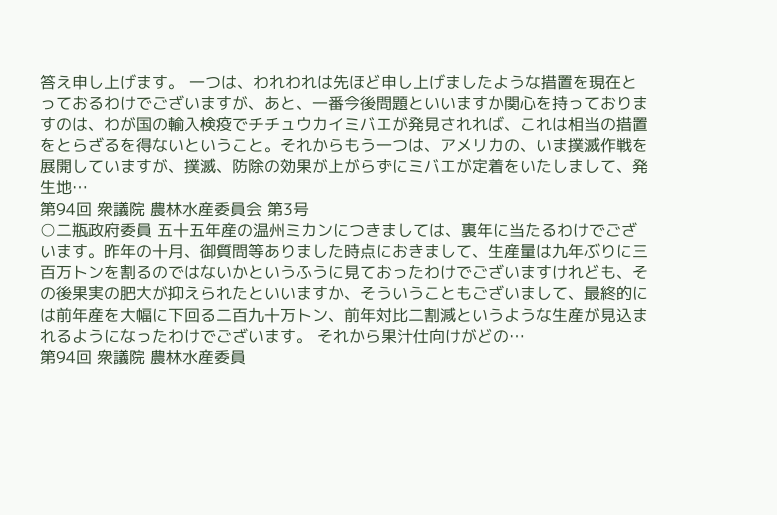答え申し上げます。 一つは、われわれは先ほど申し上げましたような措置を現在とっておるわけでございますが、あと、一番今後問題といいますか関心を持っておりますのは、わが国の輸入検疫でチチュウカイミバエが発見されれば、これは相当の措置をとらざるを得ないということ。それからもう一つは、アメリカの、いま撲滅作戦を展開していますが、撲滅、防除の効果が上がらずにミバエが定着をいたしまして、発生地…
第94回 衆議院 農林水産委員会 第3号
○二瓶政府委員 五十五年産の温州ミカンにつきましては、裏年に当たるわけでございます。昨年の十月、御質問等ありました時点におきまして、生産量は九年ぶりに三百万トンを割るのではないかというふうに見ておったわけでございますけれども、その後果実の肥大が抑えられたといいますか、そういうこともございまして、最終的には前年産を大幅に下回る二百九十万トン、前年対比二割減というような生産が見込まれるようになったわけでございます。 それから果汁仕向けがどの…
第94回 衆議院 農林水産委員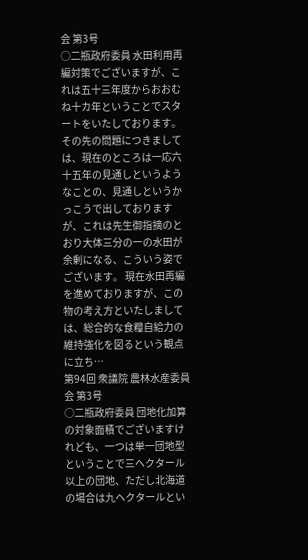会 第3号
○二瓶政府委員 水田利用再編対策でございますが、これは五十三年度からおおむね十カ年ということでスタートをいたしております。その先の問題につきましては、現在のところは一応六十五年の見通しというようなことの、見通しというかっこうで出しておりますが、これは先生御指摘のとおり大体三分の一の水田が余剰になる、こういう姿でございます。 現在水田再編を進めておりますが、この物の考え方といたしましては、総合的な食糧自給力の維持強化を図るという観点に立ち…
第94回 衆議院 農林水産委員会 第3号
○二瓶政府委員 団地化加算の対象面積でございますけれども、一つは単一団地型ということで三ヘクタール以上の団地、ただし北海道の場合は九ヘクタールとい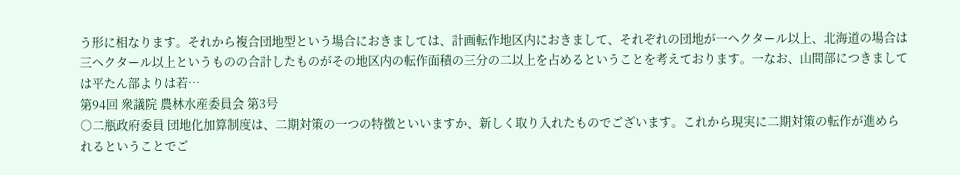う形に相なります。それから複合団地型という場合におきましては、計画転作地区内におきまして、それぞれの団地が一ヘクタール以上、北海道の場合は三ヘクタール以上というものの合計したものがその地区内の転作面積の三分の二以上を占めるということを考えております。一なお、山間部につきましては平たん部よりは若…
第94回 衆議院 農林水産委員会 第3号
○二瓶政府委員 団地化加算制度は、二期対策の一つの特徴といいますか、新しく取り入れたものでございます。これから現実に二期対策の転作が進められるということでご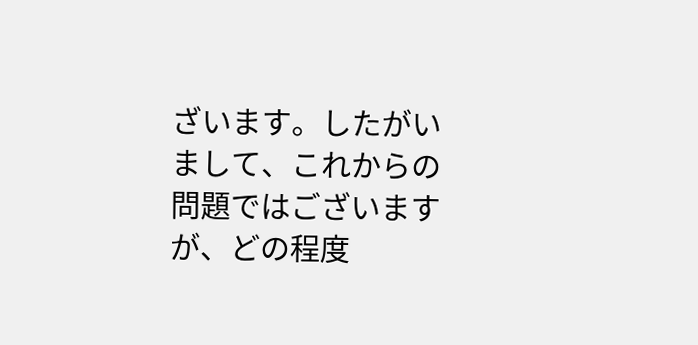ざいます。したがいまして、これからの問題ではございますが、どの程度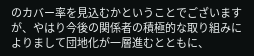のカバー率を見込むかということでございますが、やはり今後の関係者の積極的な取り組みによりまして団地化が一層進むとともに、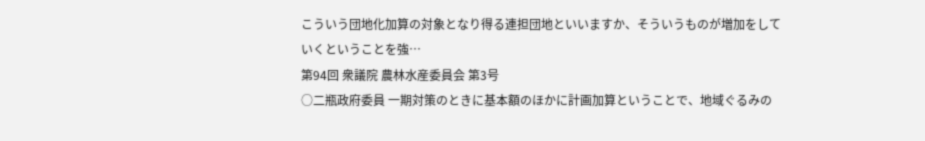こういう団地化加算の対象となり得る連担団地といいますか、そういうものが増加をしていくということを強…
第94回 衆議院 農林水産委員会 第3号
○二瓶政府委員 一期対策のときに基本額のほかに計画加算ということで、地域ぐるみの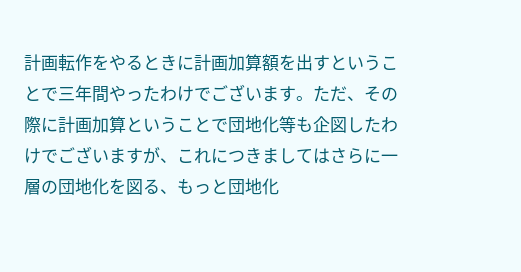計画転作をやるときに計画加算額を出すということで三年間やったわけでございます。ただ、その際に計画加算ということで団地化等も企図したわけでございますが、これにつきましてはさらに一層の団地化を図る、もっと団地化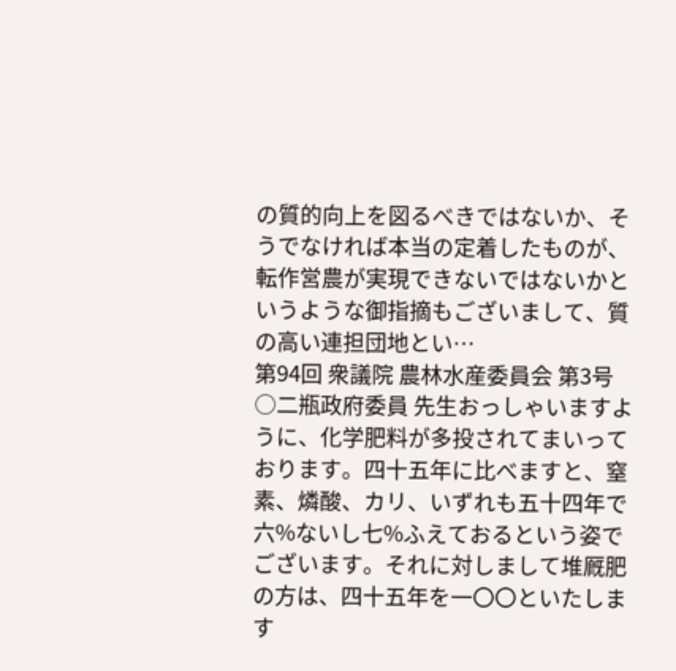の質的向上を図るべきではないか、そうでなければ本当の定着したものが、転作営農が実現できないではないかというような御指摘もございまして、質の高い連担団地とい…
第94回 衆議院 農林水産委員会 第3号
○二瓶政府委員 先生おっしゃいますように、化学肥料が多投されてまいっております。四十五年に比べますと、窒素、燐酸、カリ、いずれも五十四年で六%ないし七%ふえておるという姿でございます。それに対しまして堆厩肥の方は、四十五年を一〇〇といたします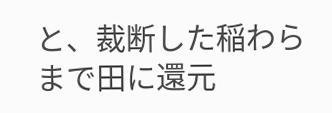と、裁断した稲わらまで田に還元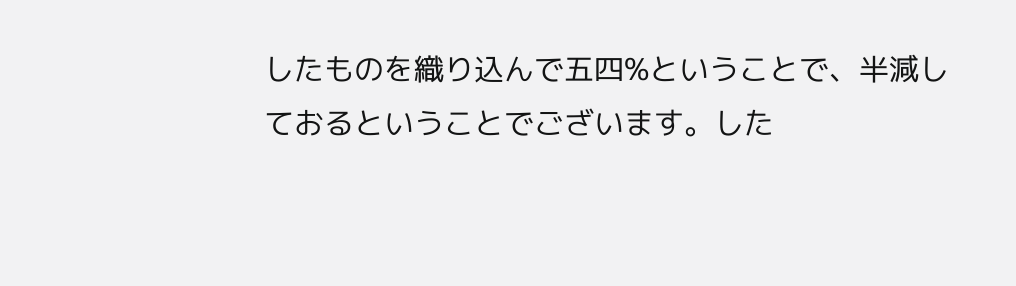したものを織り込んで五四%ということで、半減しておるということでございます。した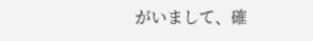がいまして、確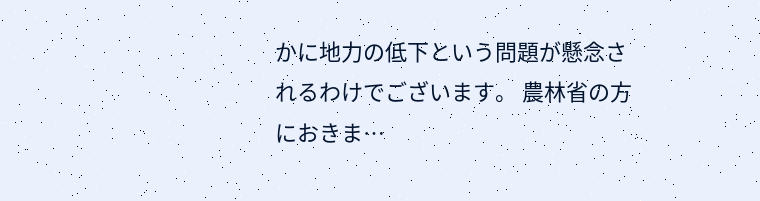かに地力の低下という問題が懸念されるわけでございます。 農林省の方におきま…